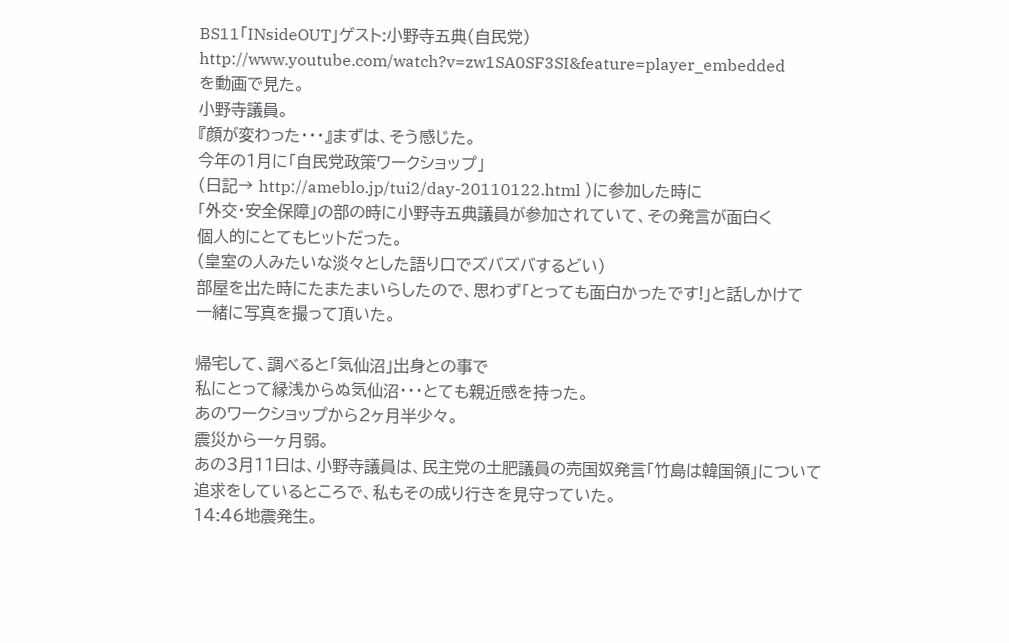BS11「INsideOUT」ゲスト:小野寺五典(自民党)
http://www.youtube.com/watch?v=zw1SA0SF3SI&feature=player_embedded
を動画で見た。
小野寺議員。
『顔が変わった・・・』まずは、そう感じた。
今年の1月に「自民党政策ワークショップ」
(日記→ http://ameblo.jp/tui2/day-20110122.html )に参加した時に
「外交・安全保障」の部の時に小野寺五典議員が参加されていて、その発言が面白く
個人的にとてもヒットだった。
(皇室の人みたいな淡々とした語り口でズバズバするどい)
部屋を出た時にたまたまいらしたので、思わず「とっても面白かったです!」と話しかけて
一緒に写真を撮って頂いた。

帰宅して、調べると「気仙沼」出身との事で
私にとって縁浅からぬ気仙沼・・・とても親近感を持った。
あのワークショップから2ヶ月半少々。
震災から一ヶ月弱。
あの3月11日は、小野寺議員は、民主党の土肥議員の売国奴発言「竹島は韓国領」について
追求をしているところで、私もその成り行きを見守っていた。
14:46地震発生。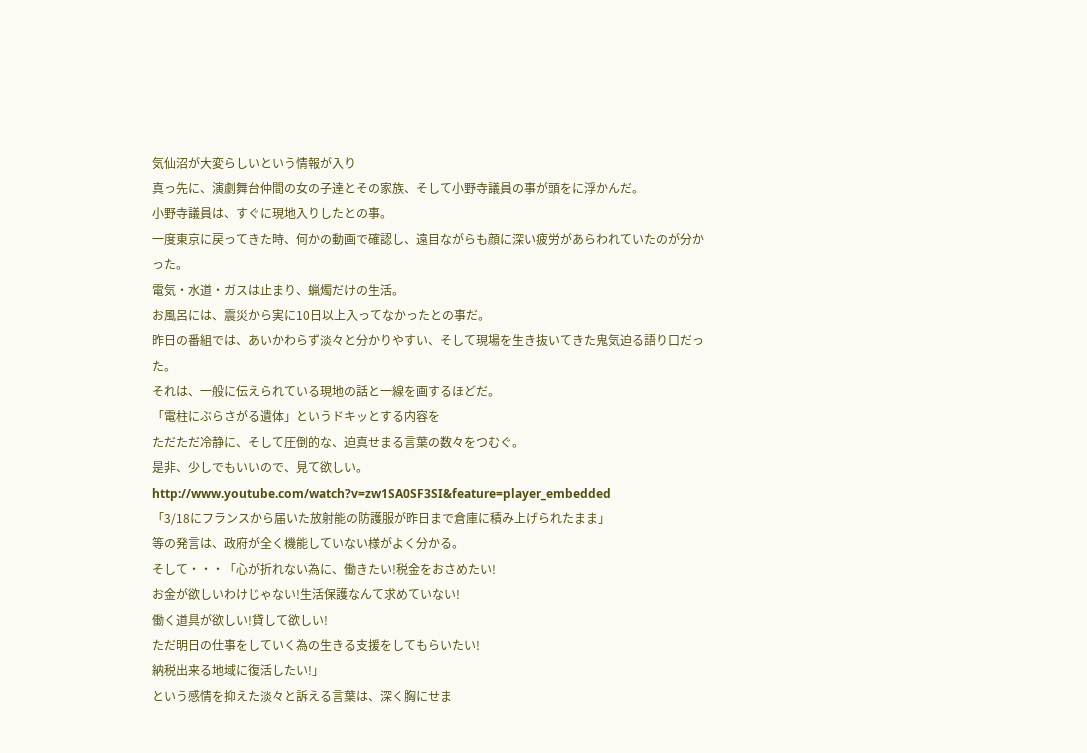気仙沼が大変らしいという情報が入り
真っ先に、演劇舞台仲間の女の子達とその家族、そして小野寺議員の事が頭をに浮かんだ。
小野寺議員は、すぐに現地入りしたとの事。
一度東京に戻ってきた時、何かの動画で確認し、遠目ながらも顔に深い疲労があらわれていたのが分かった。
電気・水道・ガスは止まり、蝋燭だけの生活。
お風呂には、震災から実に10日以上入ってなかったとの事だ。
昨日の番組では、あいかわらず淡々と分かりやすい、そして現場を生き抜いてきた鬼気迫る語り口だった。
それは、一般に伝えられている現地の話と一線を画するほどだ。
「電柱にぶらさがる遺体」というドキッとする内容を
ただただ冷静に、そして圧倒的な、迫真せまる言葉の数々をつむぐ。
是非、少しでもいいので、見て欲しい。
http://www.youtube.com/watch?v=zw1SA0SF3SI&feature=player_embedded
「3/18にフランスから届いた放射能の防護服が昨日まで倉庫に積み上げられたまま」
等の発言は、政府が全く機能していない様がよく分かる。
そして・・・「心が折れない為に、働きたい!税金をおさめたい!
お金が欲しいわけじゃない!生活保護なんて求めていない!
働く道具が欲しい!貸して欲しい!
ただ明日の仕事をしていく為の生きる支援をしてもらいたい!
納税出来る地域に復活したい!」
という感情を抑えた淡々と訴える言葉は、深く胸にせま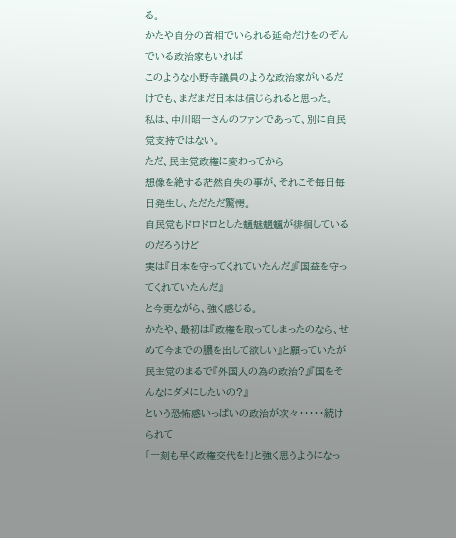る。
かたや自分の首相でいられる延命だけをのぞんでいる政治家もいれば
このような小野寺議員のような政治家がいるだけでも、まだまだ日本は信じられると思った。
私は、中川昭一さんのファンであって、別に自民党支持ではない。
ただ、民主党政権に変わってから
想像を絶する茫然自失の事が、それこそ毎日毎日発生し、ただただ驚愕。
自民党もドロドロとした魑魅魍魎が徘徊しているのだろうけど
実は『日本を守ってくれていたんだ』『国益を守ってくれていたんだ』
と今更ながら、強く感じる。
かたや、最初は『政権を取ってしまったのなら、せめて今までの膿を出して欲しい』と願っていたが
民主党のまるで『外国人の為の政治?』『国をそんなにダメにしたいの?』
という恐怖感いっぱいの政治が次々・・・・・続けられて
「一刻も早く政権交代を!」と強く思うようになっ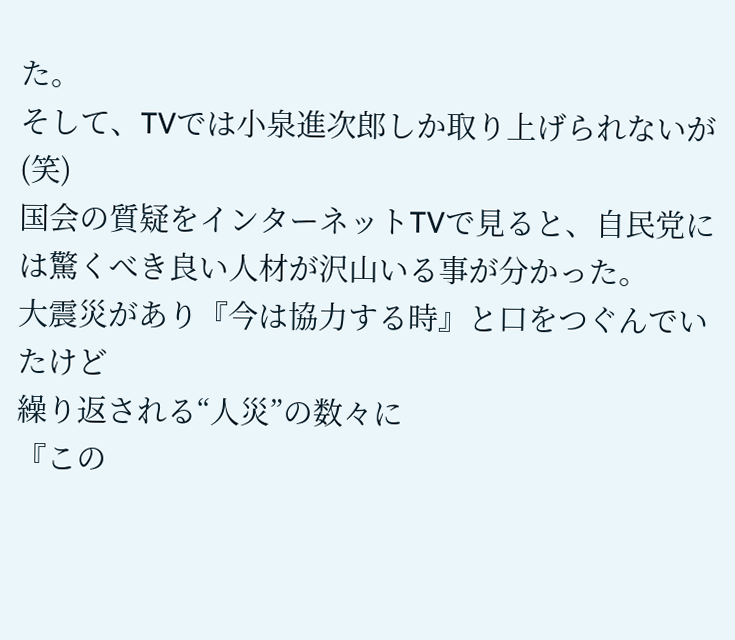た。
そして、TVでは小泉進次郎しか取り上げられないが(笑)
国会の質疑をインターネットTVで見ると、自民党には驚くべき良い人材が沢山いる事が分かった。
大震災があり『今は協力する時』と口をつぐんでいたけど
繰り返される“人災”の数々に
『この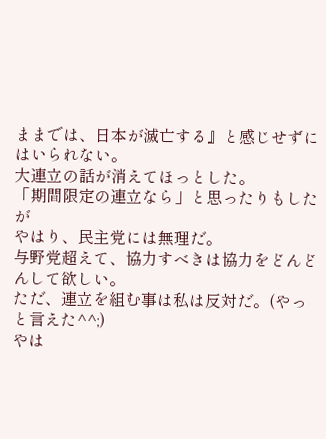ままでは、日本が滅亡する』と感じせずにはいられない。
大連立の話が消えてほっとした。
「期間限定の連立なら」と思ったりもしたが
やはり、民主党には無理だ。
与野党超えて、協力すべきは協力をどんどんして欲しい。
ただ、連立を組む事は私は反対だ。(やっと言えた^^;)
やは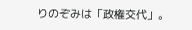りのぞみは「政権交代」。